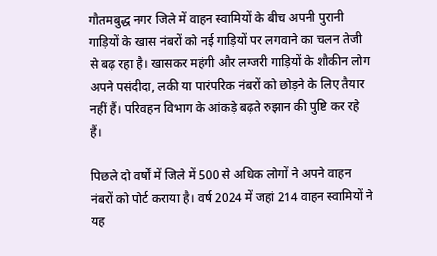गौतमबुद्ध नगर जिले में वाहन स्वामियों के बीच अपनी पुरानी गाड़ियों के खास नंबरों को नई गाड़ियों पर लगवाने का चलन तेजी से बढ़ रहा है। खासकर महंगी और लग्जरी गाड़ियों के शौकीन लोग अपने पसंदीदा, लकी या पारंपरिक नंबरों को छोड़ने के लिए तैयार नहीं हैं। परिवहन विभाग के आंकड़े बढ़ते रुझान की पुष्टि कर रहे हैं।

पिछले दो वर्षों में जिले में 500 से अधिक लोगों ने अपने वाहन नंबरों को पोर्ट कराया है। वर्ष 2024 में जहां 214 वाहन स्वामियों ने यह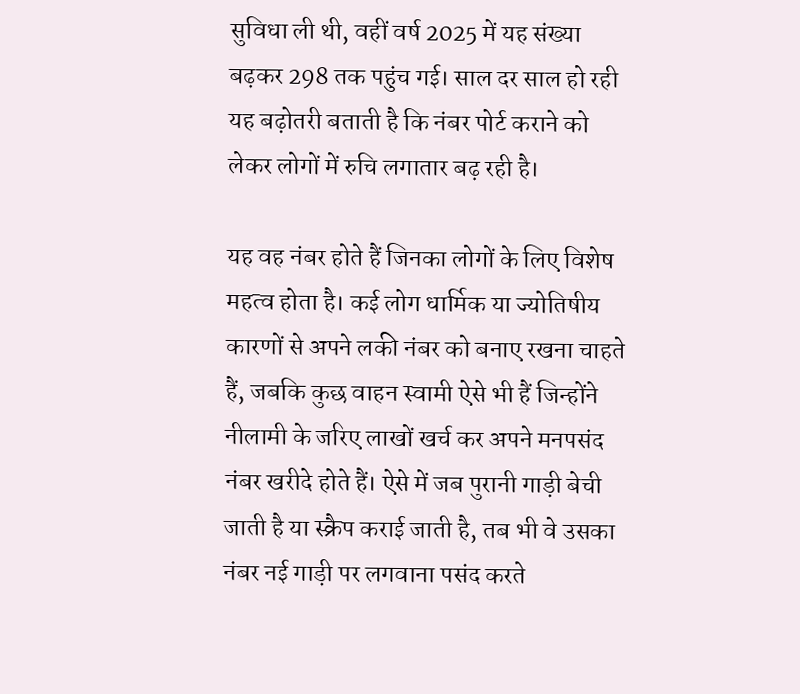सुविधा ली थी, वहीं वर्ष 2025 में यह संख्या बढ़कर 298 तक पहुंच गई। साल दर साल हो रही यह बढ़ोतरी बताती है कि नंबर पोर्ट कराने को लेकर लोगों में रुचि लगातार बढ़ रही है।

यह वह नंबर होते हैं जिनका लोगों के लिए विशेष महत्व होता है। कई लोग धार्मिक या ज्योतिषीय कारणों से अपने लकी नंबर को बनाए रखना चाहते हैं, जबकि कुछ वाहन स्वामी ऐसे भी हैं जिन्होंने नीलामी के जरिए लाखों खर्च कर अपने मनपसंद नंबर खरीदे होते हैं। ऐसे में जब पुरानी गाड़ी बेची जाती है या स्क्रैप कराई जाती है, तब भी वे उसका नंबर नई गाड़ी पर लगवाना पसंद करते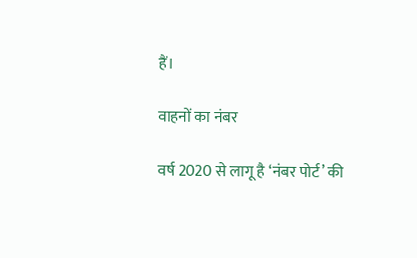हैं।

वाहनों का नंबर

वर्ष 2020 से लागू है ‘नंबर पोर्ट’ की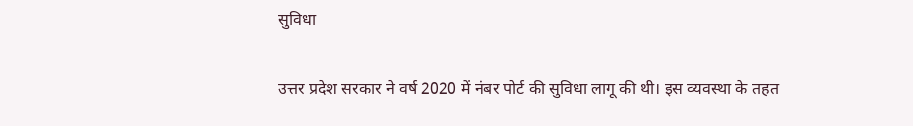सुविधा

उत्तर प्रदेश सरकार ने वर्ष 2020 में नंबर पोर्ट की सुविधा लागू की थी। इस व्यवस्था के तहत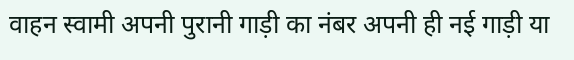वाहन स्वामी अपनी पुरानी गाड़ी का नंबर अपनी ही नई गाड़ी या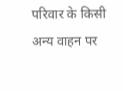परिवार के किसी अन्य वाहन पर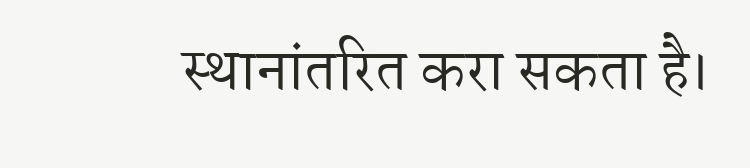स्थानांतरित करा सकता है।